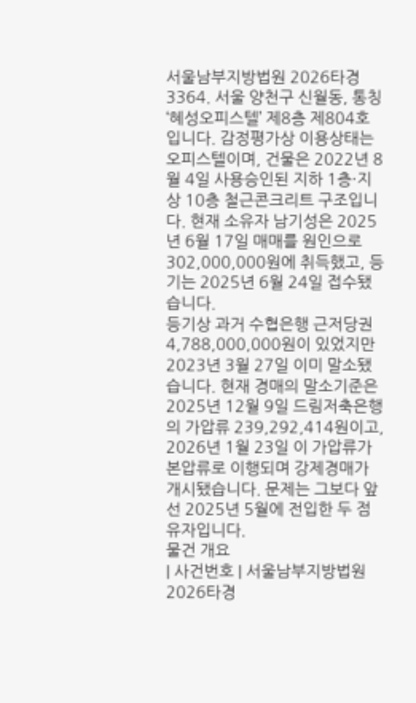서울남부지방법원 2026타경3364. 서울 양천구 신월동, 통칭 ‘혜성오피스텔’ 제8층 제804호입니다. 감정평가상 이용상태는 오피스텔이며, 건물은 2022년 8월 4일 사용승인된 지하 1층·지상 10층 철근콘크리트 구조입니다. 현재 소유자 남기성은 2025년 6월 17일 매매를 원인으로 302,000,000원에 취득했고, 등기는 2025년 6월 24일 접수됐습니다.
등기상 과거 수협은행 근저당권 4,788,000,000원이 있었지만 2023년 3월 27일 이미 말소됐습니다. 현재 경매의 말소기준은 2025년 12월 9일 드림저축은행의 가압류 239,292,414원이고, 2026년 1월 23일 이 가압류가 본압류로 이행되며 강제경매가 개시됐습니다. 문제는 그보다 앞선 2025년 5월에 전입한 두 점유자입니다.
물건 개요
| 사건번호 | 서울남부지방법원 2026타경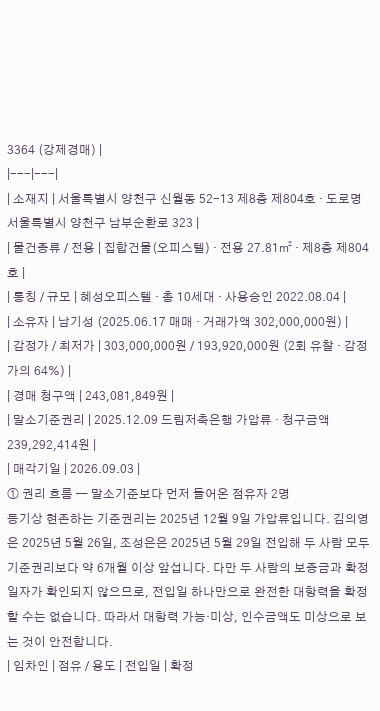3364 (강제경매) |
|---|---|
| 소재지 | 서울특별시 양천구 신월동 52-13 제8층 제804호 · 도로명 서울특별시 양천구 남부순환로 323 |
| 물건종류 / 전용 | 집합건물(오피스텔) · 전용 27.81㎡ · 제8층 제804호 |
| 통칭 / 규모 | 혜성오피스텔 · 총 10세대 · 사용승인 2022.08.04 |
| 소유자 | 남기성 (2025.06.17 매매 · 거래가액 302,000,000원) |
| 감정가 / 최저가 | 303,000,000원 / 193,920,000원 (2회 유찰 · 감정가의 64%) |
| 경매 청구액 | 243,081,849원 |
| 말소기준권리 | 2025.12.09 드림저축은행 가압류 · 청구금액 239,292,414원 |
| 매각기일 | 2026.09.03 |
① 권리 흐름 — 말소기준보다 먼저 들어온 점유자 2명
등기상 현존하는 기준권리는 2025년 12월 9일 가압류입니다. 김의영은 2025년 5월 26일, 조성은은 2025년 5월 29일 전입해 두 사람 모두 기준권리보다 약 6개월 이상 앞섭니다. 다만 두 사람의 보증금과 확정일자가 확인되지 않으므로, 전입일 하나만으로 완전한 대항력을 확정할 수는 없습니다. 따라서 대항력 가능·미상, 인수금액도 미상으로 보는 것이 안전합니다.
| 임차인 | 점유 / 용도 | 전입일 | 확정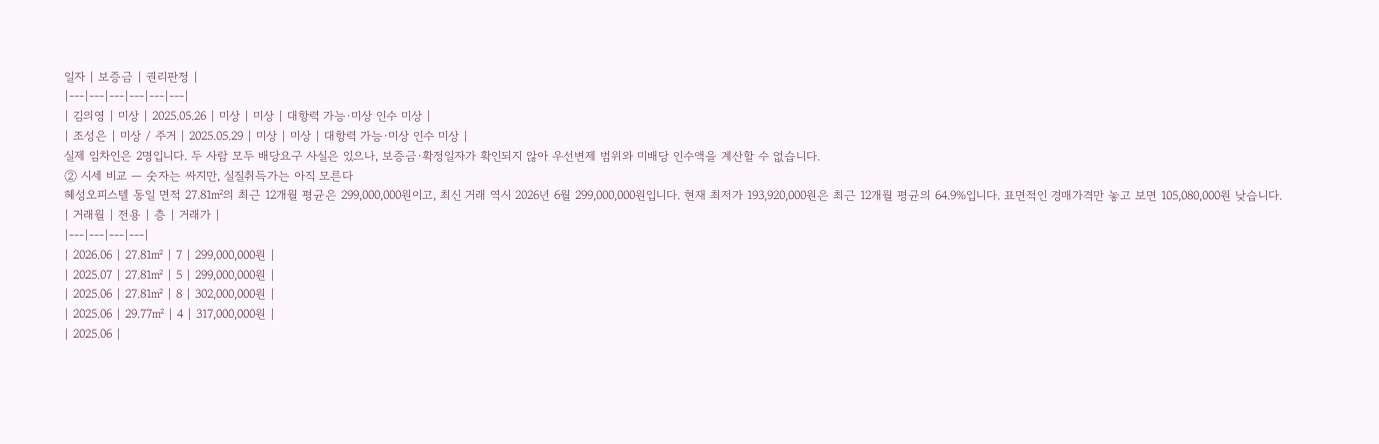일자 | 보증금 | 권리판정 |
|---|---|---|---|---|---|
| 김의영 | 미상 | 2025.05.26 | 미상 | 미상 | 대항력 가능·미상 인수 미상 |
| 조성은 | 미상 / 주거 | 2025.05.29 | 미상 | 미상 | 대항력 가능·미상 인수 미상 |
실제 임차인은 2명입니다. 두 사람 모두 배당요구 사실은 있으나, 보증금·확정일자가 확인되지 않아 우선변제 범위와 미배당 인수액을 계산할 수 없습니다.
② 시세 비교 — 숫자는 싸지만, 실질취득가는 아직 모른다
혜성오피스텔 동일 면적 27.81㎡의 최근 12개월 평균은 299,000,000원이고, 최신 거래 역시 2026년 6월 299,000,000원입니다. 현재 최저가 193,920,000원은 최근 12개월 평균의 64.9%입니다. 표면적인 경매가격만 놓고 보면 105,080,000원 낮습니다.
| 거래월 | 전용 | 층 | 거래가 |
|---|---|---|---|
| 2026.06 | 27.81㎡ | 7 | 299,000,000원 |
| 2025.07 | 27.81㎡ | 5 | 299,000,000원 |
| 2025.06 | 27.81㎡ | 8 | 302,000,000원 |
| 2025.06 | 29.77㎡ | 4 | 317,000,000원 |
| 2025.06 |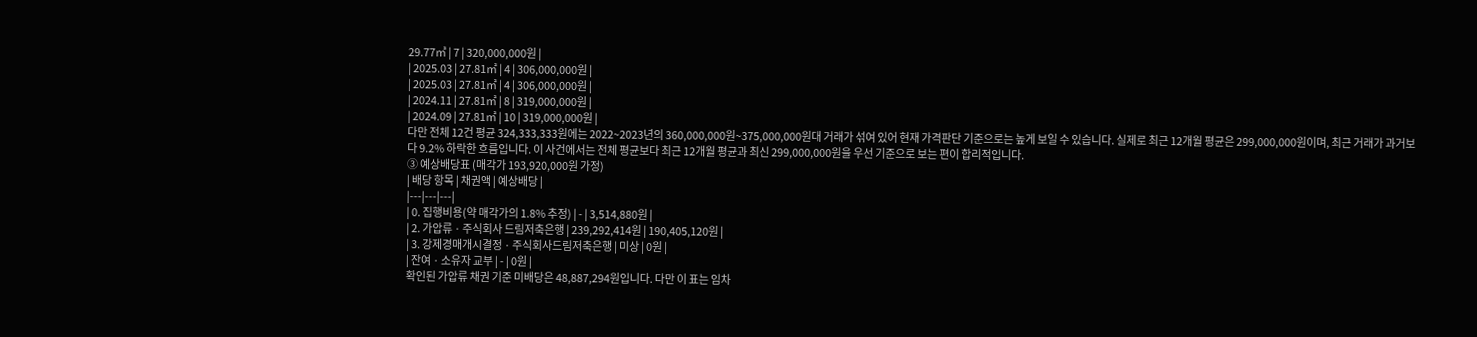29.77㎡ | 7 | 320,000,000원 |
| 2025.03 | 27.81㎡ | 4 | 306,000,000원 |
| 2025.03 | 27.81㎡ | 4 | 306,000,000원 |
| 2024.11 | 27.81㎡ | 8 | 319,000,000원 |
| 2024.09 | 27.81㎡ | 10 | 319,000,000원 |
다만 전체 12건 평균 324,333,333원에는 2022~2023년의 360,000,000원~375,000,000원대 거래가 섞여 있어 현재 가격판단 기준으로는 높게 보일 수 있습니다. 실제로 최근 12개월 평균은 299,000,000원이며, 최근 거래가 과거보다 9.2% 하락한 흐름입니다. 이 사건에서는 전체 평균보다 최근 12개월 평균과 최신 299,000,000원을 우선 기준으로 보는 편이 합리적입니다.
③ 예상배당표 (매각가 193,920,000원 가정)
| 배당 항목 | 채권액 | 예상배당 |
|---|---|---|
| 0. 집행비용(약 매각가의 1.8% 추정) | - | 3,514,880원 |
| 2. 가압류 · 주식회사 드림저축은행 | 239,292,414원 | 190,405,120원 |
| 3. 강제경매개시결정 · 주식회사드림저축은행 | 미상 | 0원 |
| 잔여 · 소유자 교부 | - | 0원 |
확인된 가압류 채권 기준 미배당은 48,887,294원입니다. 다만 이 표는 임차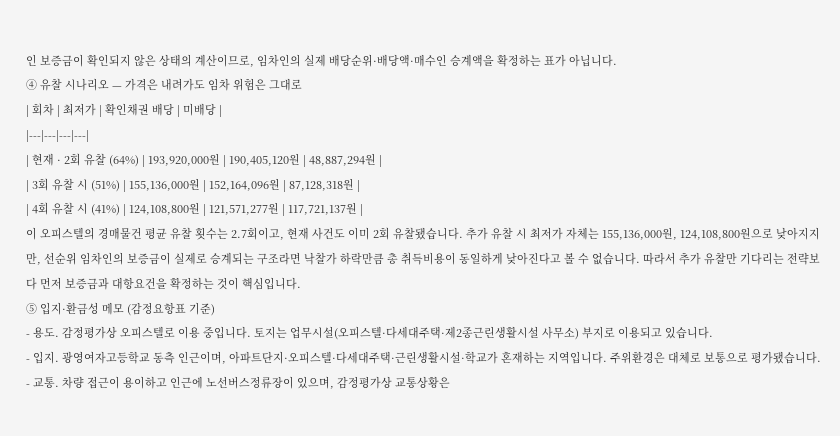인 보증금이 확인되지 않은 상태의 계산이므로, 임차인의 실제 배당순위·배당액·매수인 승계액을 확정하는 표가 아닙니다.
④ 유찰 시나리오 — 가격은 내려가도 임차 위험은 그대로
| 회차 | 최저가 | 확인채권 배당 | 미배당 |
|---|---|---|---|
| 현재 · 2회 유찰 (64%) | 193,920,000원 | 190,405,120원 | 48,887,294원 |
| 3회 유찰 시 (51%) | 155,136,000원 | 152,164,096원 | 87,128,318원 |
| 4회 유찰 시 (41%) | 124,108,800원 | 121,571,277원 | 117,721,137원 |
이 오피스텔의 경매물건 평균 유찰 횟수는 2.7회이고, 현재 사건도 이미 2회 유찰됐습니다. 추가 유찰 시 최저가 자체는 155,136,000원, 124,108,800원으로 낮아지지만, 선순위 임차인의 보증금이 실제로 승계되는 구조라면 낙찰가 하락만큼 총 취득비용이 동일하게 낮아진다고 볼 수 없습니다. 따라서 추가 유찰만 기다리는 전략보다 먼저 보증금과 대항요건을 확정하는 것이 핵심입니다.
⑤ 입지·환금성 메모 (감정요항표 기준)
- 용도. 감정평가상 오피스텔로 이용 중입니다. 토지는 업무시설(오피스텔·다세대주택·제2종근린생활시설 사무소) 부지로 이용되고 있습니다.
- 입지. 광영여자고등학교 동측 인근이며, 아파트단지·오피스텔·다세대주택·근린생활시설·학교가 혼재하는 지역입니다. 주위환경은 대체로 보통으로 평가됐습니다.
- 교통. 차량 접근이 용이하고 인근에 노선버스정류장이 있으며, 감정평가상 교통상황은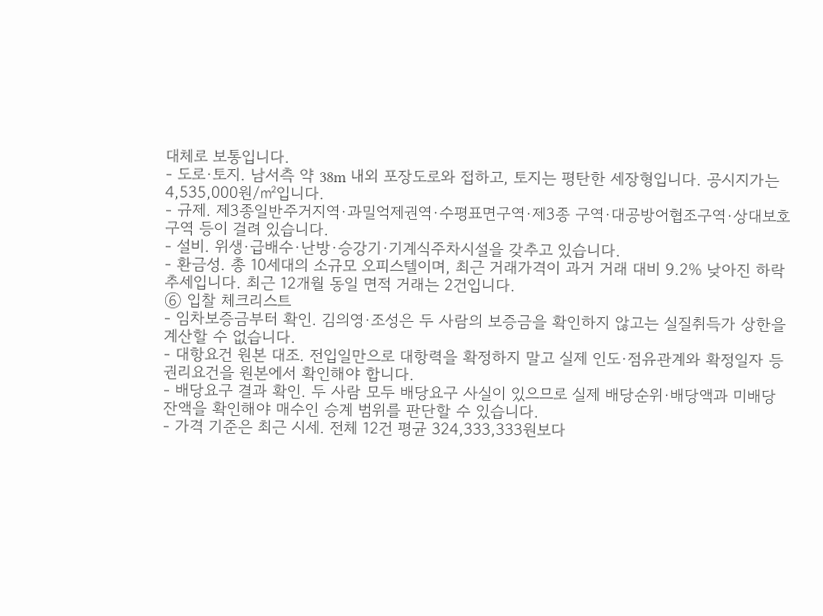대체로 보통입니다.
- 도로·토지. 남서측 약 38m 내외 포장도로와 접하고, 토지는 평탄한 세장형입니다. 공시지가는 4,535,000원/㎡입니다.
- 규제. 제3종일반주거지역·과밀억제권역·수평표면구역·제3종 구역·대공방어협조구역·상대보호구역 등이 걸려 있습니다.
- 설비. 위생·급배수·난방·승강기·기계식주차시설을 갖추고 있습니다.
- 환금성. 총 10세대의 소규모 오피스텔이며, 최근 거래가격이 과거 거래 대비 9.2% 낮아진 하락 추세입니다. 최근 12개월 동일 면적 거래는 2건입니다.
⑥ 입찰 체크리스트
- 임차보증금부터 확인. 김의영·조성은 두 사람의 보증금을 확인하지 않고는 실질취득가 상한을 계산할 수 없습니다.
- 대항요건 원본 대조. 전입일만으로 대항력을 확정하지 말고 실제 인도·점유관계와 확정일자 등 권리요건을 원본에서 확인해야 합니다.
- 배당요구 결과 확인. 두 사람 모두 배당요구 사실이 있으므로 실제 배당순위·배당액과 미배당 잔액을 확인해야 매수인 승계 범위를 판단할 수 있습니다.
- 가격 기준은 최근 시세. 전체 12건 평균 324,333,333원보다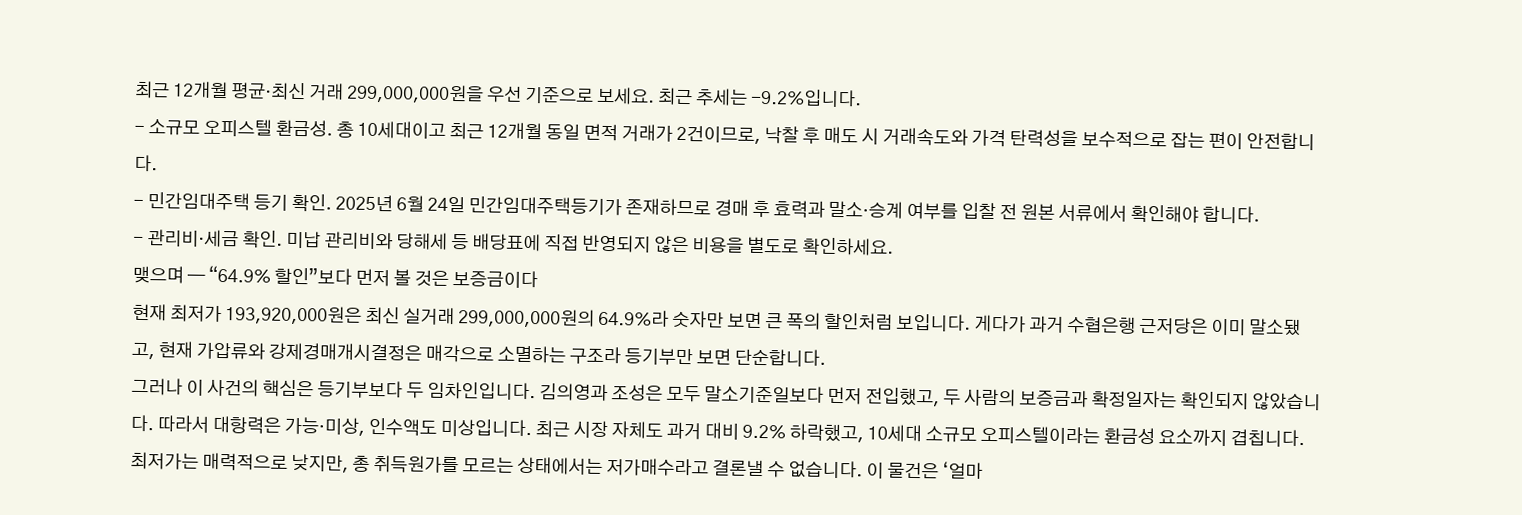최근 12개월 평균·최신 거래 299,000,000원을 우선 기준으로 보세요. 최근 추세는 -9.2%입니다.
- 소규모 오피스텔 환금성. 총 10세대이고 최근 12개월 동일 면적 거래가 2건이므로, 낙찰 후 매도 시 거래속도와 가격 탄력성을 보수적으로 잡는 편이 안전합니다.
- 민간임대주택 등기 확인. 2025년 6월 24일 민간임대주택등기가 존재하므로 경매 후 효력과 말소·승계 여부를 입찰 전 원본 서류에서 확인해야 합니다.
- 관리비·세금 확인. 미납 관리비와 당해세 등 배당표에 직접 반영되지 않은 비용을 별도로 확인하세요.
맺으며 — “64.9% 할인”보다 먼저 볼 것은 보증금이다
현재 최저가 193,920,000원은 최신 실거래 299,000,000원의 64.9%라 숫자만 보면 큰 폭의 할인처럼 보입니다. 게다가 과거 수협은행 근저당은 이미 말소됐고, 현재 가압류와 강제경매개시결정은 매각으로 소멸하는 구조라 등기부만 보면 단순합니다.
그러나 이 사건의 핵심은 등기부보다 두 임차인입니다. 김의영과 조성은 모두 말소기준일보다 먼저 전입했고, 두 사람의 보증금과 확정일자는 확인되지 않았습니다. 따라서 대항력은 가능·미상, 인수액도 미상입니다. 최근 시장 자체도 과거 대비 9.2% 하락했고, 10세대 소규모 오피스텔이라는 환금성 요소까지 겹칩니다. 최저가는 매력적으로 낮지만, 총 취득원가를 모르는 상태에서는 저가매수라고 결론낼 수 없습니다. 이 물건은 ‘얼마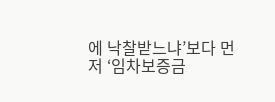에 낙찰받느냐’보다 먼저 ‘임차보증금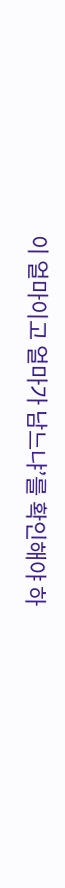이 얼마이고 얼마가 남느냐’를 확인해야 하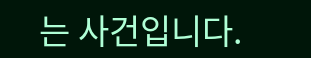는 사건입니다.